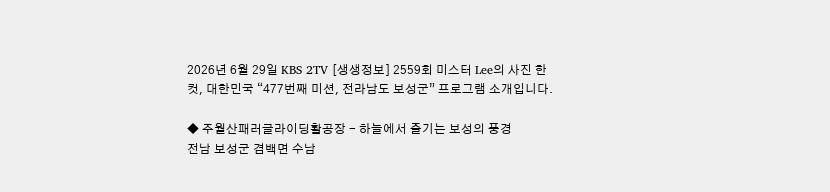2026년 6월 29일 KBS 2TV [생생정보] 2559회 미스터 Lee의 사진 한 컷, 대한민국 “477번째 미션, 전라남도 보성군” 프로그램 소개입니다.

◆ 주월산패러글라이딩활공장 - 하늘에서 즐기는 보성의 풍경
전남 보성군 겸백면 수남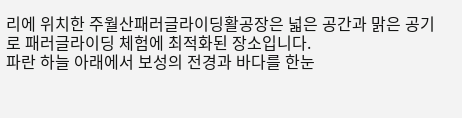리에 위치한 주월산패러글라이딩활공장은 넓은 공간과 맑은 공기로 패러글라이딩 체험에 최적화된 장소입니다.
파란 하늘 아래에서 보성의 전경과 바다를 한눈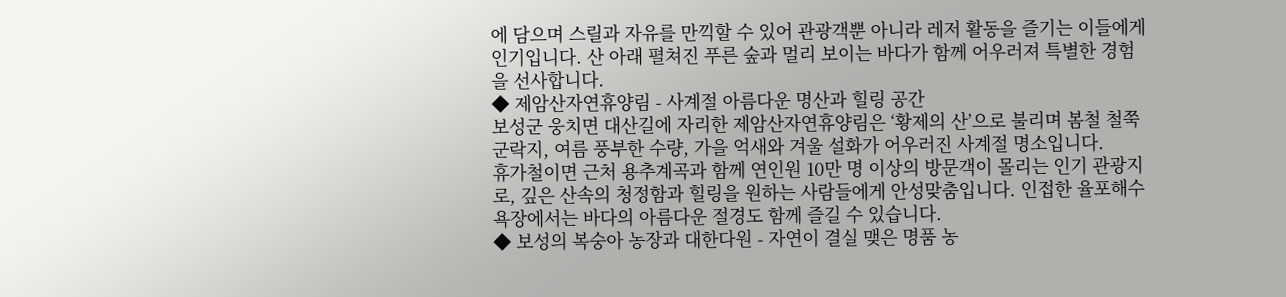에 담으며 스릴과 자유를 만끽할 수 있어 관광객뿐 아니라 레저 활동을 즐기는 이들에게 인기입니다. 산 아래 펼쳐진 푸른 숲과 멀리 보이는 바다가 함께 어우러져 특별한 경험을 선사합니다.
◆ 제암산자연휴양림 - 사계절 아름다운 명산과 힐링 공간
보성군 웅치면 대산길에 자리한 제암산자연휴양림은 ‘황제의 산’으로 불리며 봄철 철쭉 군락지, 여름 풍부한 수량, 가을 억새와 겨울 설화가 어우러진 사계절 명소입니다.
휴가철이면 근처 용추계곡과 함께 연인원 10만 명 이상의 방문객이 몰리는 인기 관광지로, 깊은 산속의 청정함과 힐링을 원하는 사람들에게 안성맞춤입니다. 인접한 율포해수욕장에서는 바다의 아름다운 절경도 함께 즐길 수 있습니다.
◆ 보성의 복숭아 농장과 대한다원 - 자연이 결실 맺은 명품 농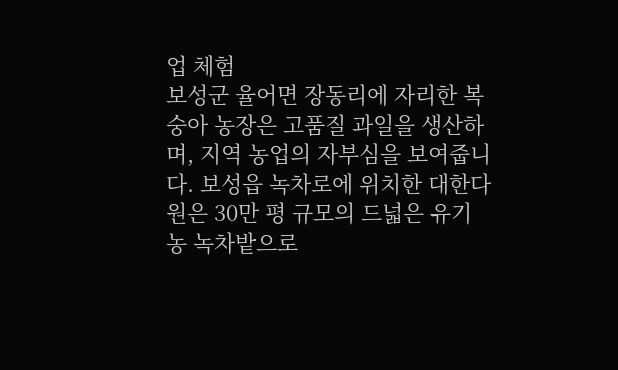업 체험
보성군 율어면 장동리에 자리한 복숭아 농장은 고품질 과일을 생산하며, 지역 농업의 자부심을 보여줍니다. 보성읍 녹차로에 위치한 대한다원은 30만 평 규모의 드넓은 유기농 녹차밭으로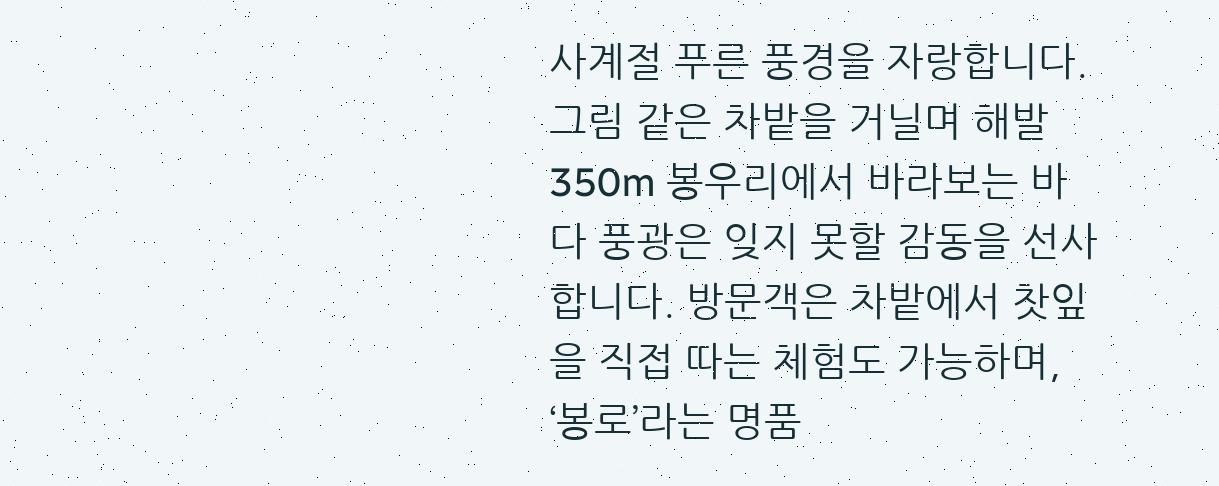사계절 푸른 풍경을 자랑합니다.
그림 같은 차밭을 거닐며 해발 350m 봉우리에서 바라보는 바다 풍광은 잊지 못할 감동을 선사합니다. 방문객은 차밭에서 찻잎을 직접 따는 체험도 가능하며, ‘봉로’라는 명품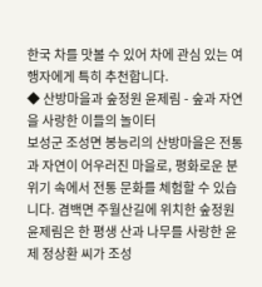한국 차를 맛볼 수 있어 차에 관심 있는 여행자에게 특히 추천합니다.
◆ 산방마을과 숲정원 윤제림 - 숲과 자연을 사랑한 이들의 놀이터
보성군 조성면 봉능리의 산방마을은 전통과 자연이 어우러진 마을로, 평화로운 분위기 속에서 전통 문화를 체험할 수 있습니다. 겸백면 주월산길에 위치한 숲정원 윤제림은 한 평생 산과 나무를 사랑한 윤제 정상환 씨가 조성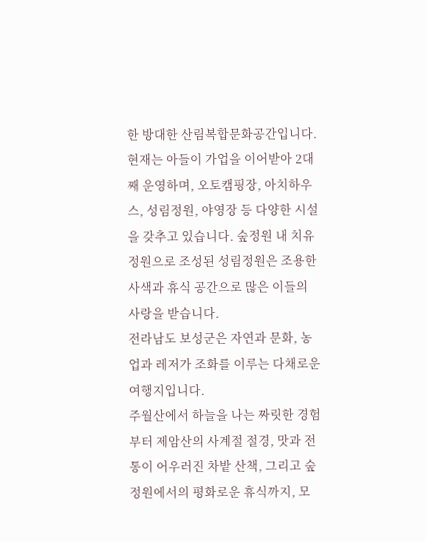한 방대한 산림복합문화공간입니다.
현재는 아들이 가업을 이어받아 2대째 운영하며, 오토캠핑장, 아치하우스, 성림정원, 야영장 등 다양한 시설을 갖추고 있습니다. 숲정원 내 치유정원으로 조성된 성림정원은 조용한 사색과 휴식 공간으로 많은 이들의 사랑을 받습니다.
전라남도 보성군은 자연과 문화, 농업과 레저가 조화를 이루는 다채로운 여행지입니다.
주월산에서 하늘을 나는 짜릿한 경험부터 제암산의 사계절 절경, 맛과 전통이 어우러진 차밭 산책, 그리고 숲정원에서의 평화로운 휴식까지, 모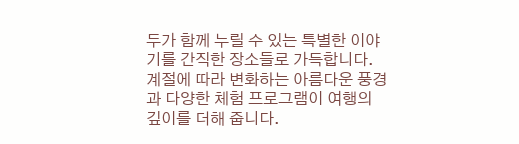두가 함께 누릴 수 있는 특별한 이야기를 간직한 장소들로 가득합니다.
계절에 따라 변화하는 아름다운 풍경과 다양한 체험 프로그램이 여행의 깊이를 더해 줍니다.